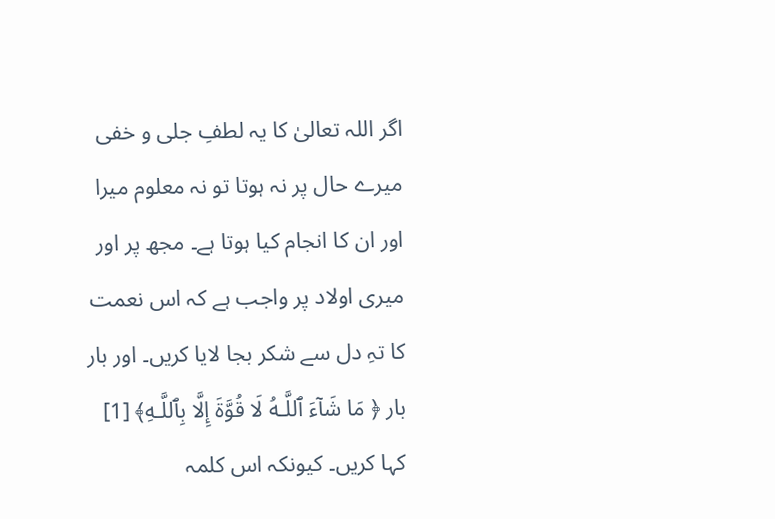اگر اللہ تعالیٰ کا یہ لطفِ جلی و خفی میرے حال پر نہ ہوتا تو نہ معلوم میرا اور ان کا انجام کیا ہوتا ہے۔ مجھ پر اور میری اولاد پر واجب ہے کہ اس نعمت کا تہِ دل سے شکر بجا لایا کریں۔ اور بار بار ﴿ مَا شَآءَ ٱللَّـهُ لَا قُوَّةَ إِلَّا بِٱللَّـهِ﴾ [1] کہا کریں۔ کیونکہ اس کلمہ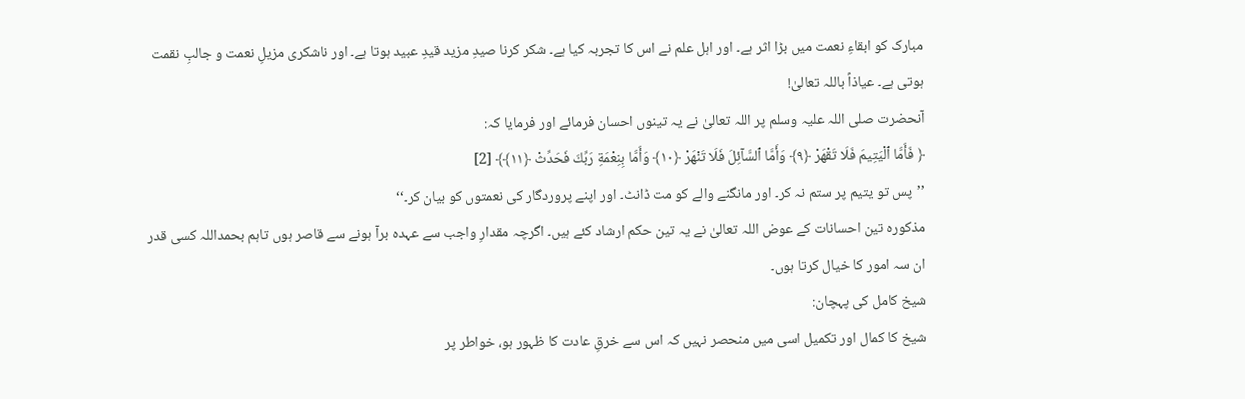مبارک کو ابقاءِ نعمت میں بڑا اثر ہے۔ اور اہل علم نے اس کا تجربہ کیا ہے۔ شکر کرنا صیدِ مزید قیدِ عبید ہوتا ہے۔ اور ناشکری مزیلِ نعمت و جالبِ نقمت ہوتی ہے۔ عیاذاً باللہ تعالیٰ!
آنحضرت صلی اللہ علیہ وسلم پر اللہ تعالیٰ نے یہ تینوں احسان فرمائے اور فرمایا کہ:
﴿ فَأَمَّا ٱلْيَتِيمَ فَلَا تَقْهَرْ ﴿٩﴾ وَأَمَّا ٱلسَّآئِلَ فَلَا تَنْهَرْ ﴿١٠﴾ وَأَمَّا بِنِعْمَةِ رَبِّكَ فَحَدِّثْ ﴿١١﴾﴾ [2]
’’پس تو یتیم پر ستم نہ کر۔ اور مانگنے والے کو مت ڈانٹ۔ اور اپنے پروردگار کی نعمتوں کو بیان کر۔‘‘
مذکورہ تین احسانات کے عوض اللہ تعالیٰ نے یہ تین حکم ارشاد کئے ہیں۔ اگرچہ مقدارِ واجب سے عہدہ برآ ہونے سے قاصر ہوں تاہم بحمداللہ کسی قدر ان سہ امور کا خیال کرتا ہوں۔
شیخ کامل کی پہچان:
شیخ کا کمال اور تکمیل اسی میں منحصر نہیں کہ اس سے خرقِ عادت کا ظہور ہو، خواطر پر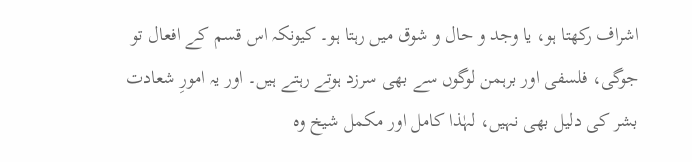اشراف رکھتا ہو، یا وجد و حال و شوق میں رہتا ہو۔ کیونکہ اس قسم کے افعال تو جوگی، فلسفی اور برہمن لوگوں سے بھی سرزد ہوتے رہتے ہیں۔ اور یہ امورِ شعادت بشر کی دلیل بھی نہیں، لہٰذا کامل اور مکمل شیخ وہ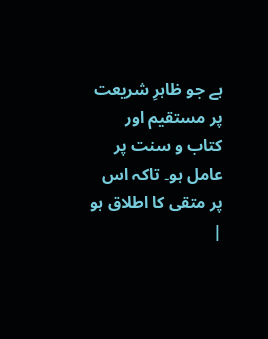ہے جو ظاہرِ شریعت پر مستقیم اور کتاب و سنت پر عامل ہو۔ تاکہ اس پر متقی کا اطلاق ہو
|